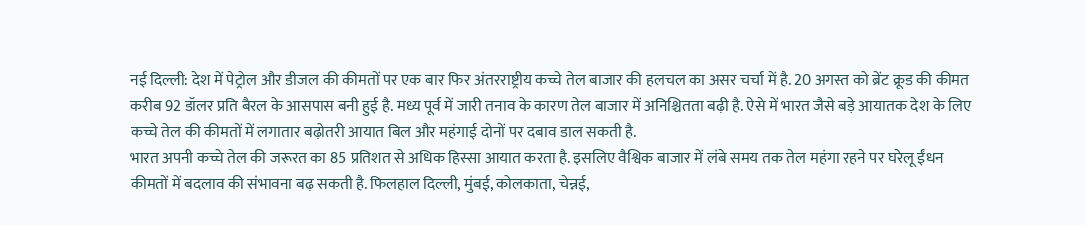नई दिल्ली: देश में पेट्रोल और डीजल की कीमतों पर एक बार फिर अंतरराष्ट्रीय कच्चे तेल बाजार की हलचल का असर चर्चा में है. 20 अगस्त को ब्रेंट क्रूड की कीमत करीब 92 डॉलर प्रति बैरल के आसपास बनी हुई है. मध्य पूर्व में जारी तनाव के कारण तेल बाजार में अनिश्चितता बढ़ी है. ऐसे में भारत जैसे बड़े आयातक देश के लिए कच्चे तेल की कीमतों में लगातार बढ़ोतरी आयात बिल और महंगाई दोनों पर दबाव डाल सकती है.
भारत अपनी कच्चे तेल की जरूरत का 85 प्रतिशत से अधिक हिस्सा आयात करता है. इसलिए वैश्विक बाजार में लंबे समय तक तेल महंगा रहने पर घरेलू ईंधन कीमतों में बदलाव की संभावना बढ़ सकती है. फिलहाल दिल्ली, मुंबई, कोलकाता, चेन्नई,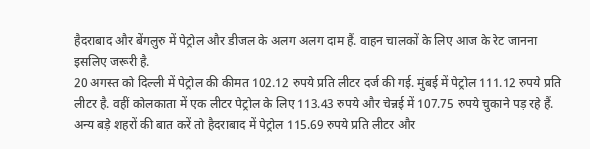हैदराबाद और बेंगलुरु में पेट्रोल और डीजल के अलग अलग दाम हैं. वाहन चालकों के लिए आज के रेट जानना इसलिए जरूरी है.
20 अगस्त को दिल्ली में पेट्रोल की कीमत 102.12 रुपये प्रति लीटर दर्ज की गई. मुंबई में पेट्रोल 111.12 रुपये प्रति लीटर है. वहीं कोलकाता में एक लीटर पेट्रोल के लिए 113.43 रुपये और चेन्नई में 107.75 रुपये चुकाने पड़ रहे हैं. अन्य बड़े शहरों की बात करें तो हैदराबाद में पेट्रोल 115.69 रुपये प्रति लीटर और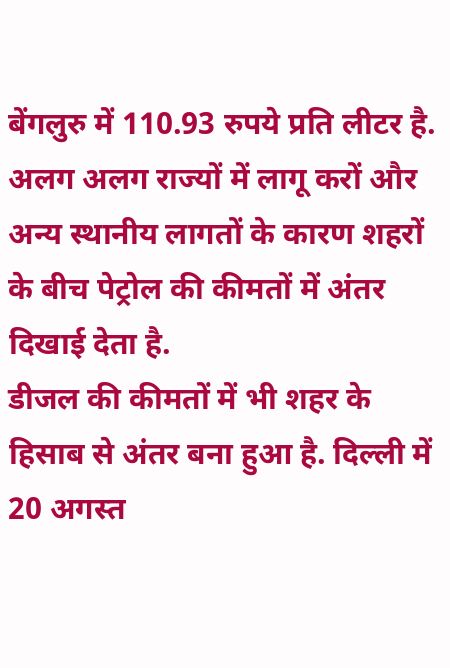बेंगलुरु में 110.93 रुपये प्रति लीटर है. अलग अलग राज्यों में लागू करों और अन्य स्थानीय लागतों के कारण शहरों के बीच पेट्रोल की कीमतों में अंतर दिखाई देता है.
डीजल की कीमतों में भी शहर के हिसाब से अंतर बना हुआ है. दिल्ली में 20 अगस्त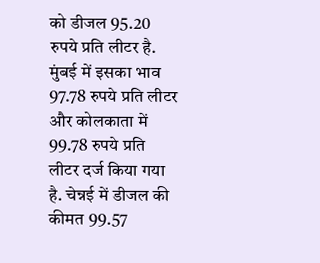को डीजल 95.20 रुपये प्रति लीटर है. मुंबई में इसका भाव 97.78 रुपये प्रति लीटर और कोलकाता में 99.78 रुपये प्रति लीटर दर्ज किया गया है. चेन्नई में डीजल की कीमत 99.57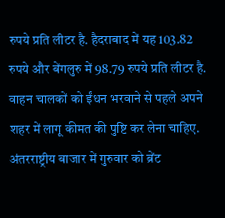रुपये प्रति लीटर है. हैदराबाद में यह 103.82 रुपये और बेंगलुरु में 98.79 रुपये प्रति लीटर है. वाहन चालकों को ईंधन भरवाने से पहले अपने शहर में लागू कीमत की पुष्टि कर लेना चाहिए.
अंतरराष्ट्रीय बाजार में गुरुवार को ब्रेंट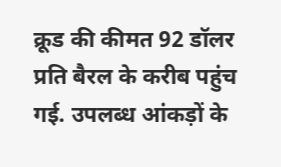क्रूड की कीमत 92 डॉलर प्रति बैरल के करीब पहुंच गई. उपलब्ध आंकड़ों के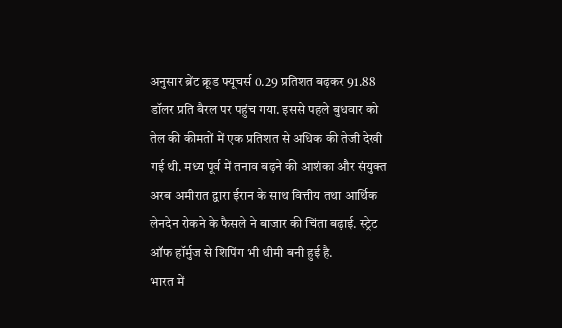अनुसार ब्रेंट क्रूड फ्यूचर्स 0.29 प्रतिशत बढ़कर 91.88 डॉलर प्रति बैरल पर पहुंच गया. इससे पहले बुधवार को तेल की कीमतों में एक प्रतिशत से अधिक की तेजी देखी गई थी. मध्य पूर्व में तनाव बढ़ने की आशंका और संयुक्त अरब अमीरात द्वारा ईरान के साथ वित्तीय तथा आर्थिक लेनदेन रोकने के फैसले ने बाजार की चिंता बढ़ाई. स्ट्रेट ऑफ हॉर्मुज से शिपिंग भी धीमी बनी हुई है.
भारत में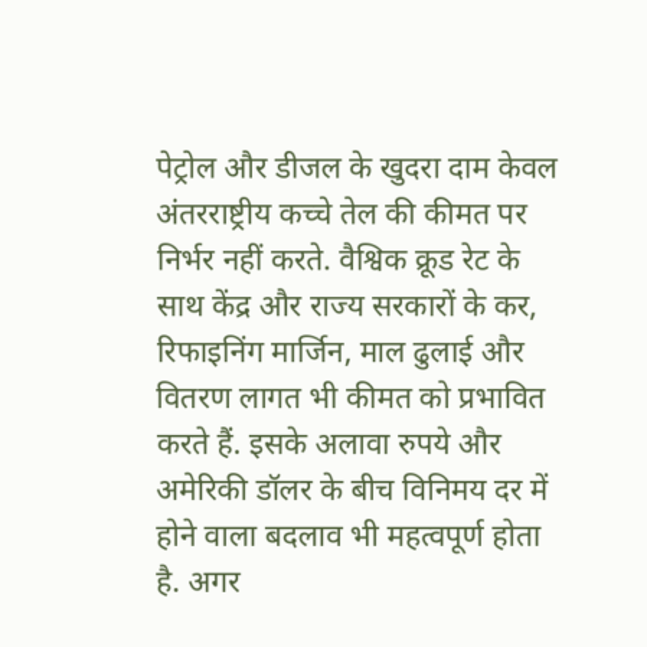पेट्रोल और डीजल के खुदरा दाम केवल अंतरराष्ट्रीय कच्चे तेल की कीमत पर निर्भर नहीं करते. वैश्विक क्रूड रेट के साथ केंद्र और राज्य सरकारों के कर, रिफाइनिंग मार्जिन, माल ढुलाई और वितरण लागत भी कीमत को प्रभावित करते हैं. इसके अलावा रुपये और अमेरिकी डॉलर के बीच विनिमय दर में होने वाला बदलाव भी महत्वपूर्ण होता है. अगर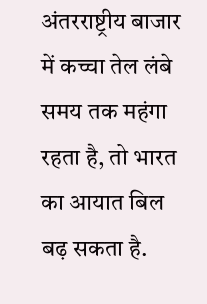अंतरराष्ट्रीय बाजार में कच्चा तेल लंबे समय तक महंगा रहता है, तो भारत का आयात बिल बढ़ सकता है.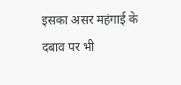इसका असर महंगाई के दबाव पर भी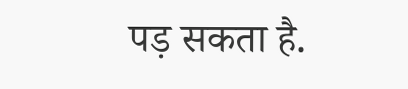पड़ सकता है.